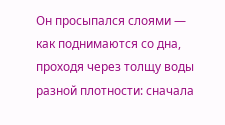Он просыпался слоями — как поднимаются со дна, проходя через толщу воды разной плотности: сначала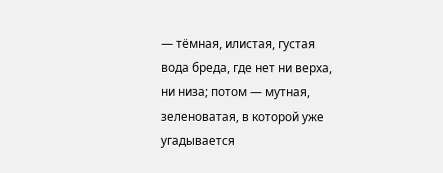— тёмная, илистая, густая вода бреда, где нет ни верха, ни низа; потом — мутная, зеленоватая, в которой уже угадывается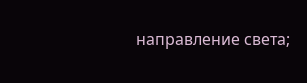направление света;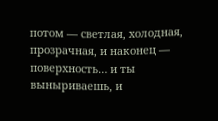потом — светлая, холодная, прозрачная, и наконец — поверхность… и ты выныриваешь, и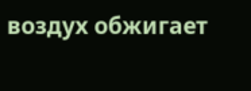воздух обжигает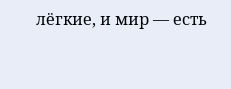лёгкие, и мир — есть